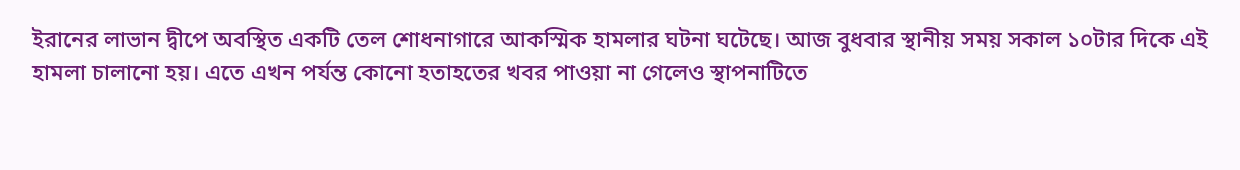ইরানের লাভান দ্বীপে অবস্থিত একটি তেল শোধনাগারে আকস্মিক হামলার ঘটনা ঘটেছে। আজ বুধবার স্থানীয় সময় সকাল ১০টার দিকে এই হামলা চালানো হয়। এতে এখন পর্যন্ত কোনো হতাহতের খবর পাওয়া না গেলেও স্থাপনাটিতে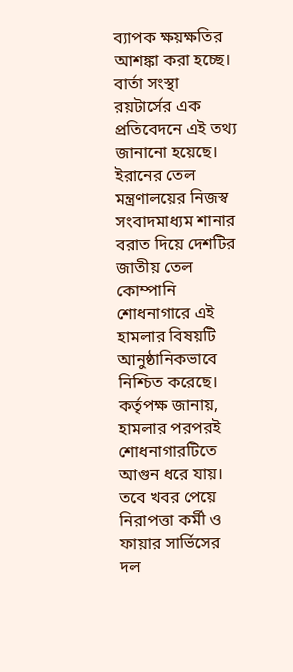ব্যাপক ক্ষয়ক্ষতির আশঙ্কা করা হচ্ছে। বার্তা সংস্থা রয়টার্সের এক প্রতিবেদনে এই তথ্য জানানো হয়েছে।
ইরানের তেল মন্ত্রণালয়ের নিজস্ব সংবাদমাধ্যম শানার বরাত দিয়ে দেশটির জাতীয় তেল কোম্পানি শোধনাগারে এই হামলার বিষয়টি আনুষ্ঠানিকভাবে নিশ্চিত করেছে। কর্তৃপক্ষ জানায়, হামলার পরপরই শোধনাগারটিতে আগুন ধরে যায়। তবে খবর পেয়ে নিরাপত্তা কর্মী ও ফায়ার সার্ভিসের দল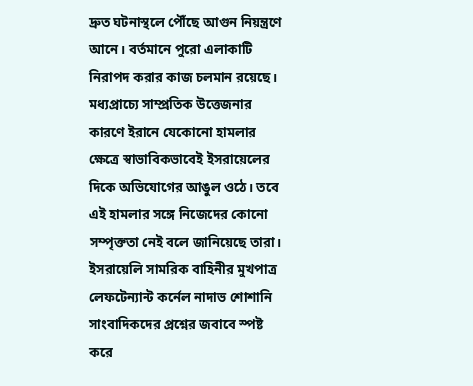দ্রুত ঘটনাস্থলে পৌঁছে আগুন নিয়ন্ত্রণে আনে। বর্তমানে পুরো এলাকাটি নিরাপদ করার কাজ চলমান রয়েছে।
মধ্যপ্রাচ্যে সাম্প্রতিক উত্তেজনার কারণে ইরানে যেকোনো হামলার ক্ষেত্রে স্বাভাবিকভাবেই ইসরায়েলের দিকে অভিযোগের আঙুল ওঠে। তবে এই হামলার সঙ্গে নিজেদের কোনো সম্পৃক্ততা নেই বলে জানিয়েছে তারা। ইসরায়েলি সামরিক বাহিনীর মুখপাত্র লেফটেন্যান্ট কর্নেল নাদাভ শোশানি সাংবাদিকদের প্রশ্নের জবাবে স্পষ্ট করে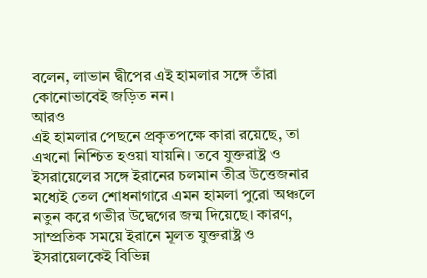বলেন, লাভান দ্বীপের এই হামলার সঙ্গে তাঁরা কোনোভাবেই জড়িত নন।
আরও
এই হামলার পেছনে প্রকৃতপক্ষে কারা রয়েছে, তা এখনো নিশ্চিত হওয়া যায়নি। তবে যুক্তরাষ্ট্র ও ইসরায়েলের সঙ্গে ইরানের চলমান তীব্র উত্তেজনার মধ্যেই তেল শোধনাগারে এমন হামলা পুরো অঞ্চলে নতুন করে গভীর উদ্বেগের জন্ম দিয়েছে। কারণ, সাম্প্রতিক সময়ে ইরানে মূলত যুক্তরাষ্ট্র ও ইসরায়েলকেই বিভিন্ন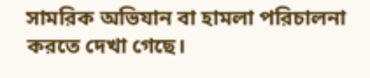সামরিক অভিযান বা হামলা পরিচালনা করতে দেখা গেছে।